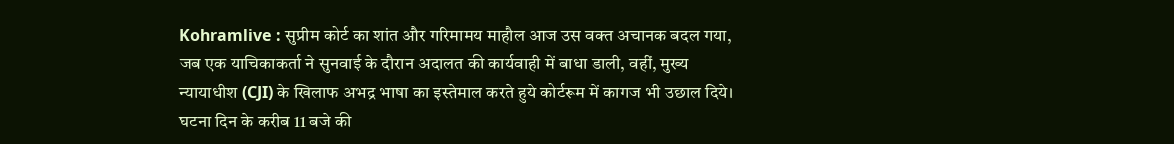Kohramlive : सुप्रीम कोर्ट का शांत और गरिमामय माहौल आज उस वक्त अचानक बदल गया, जब एक याचिकाकर्ता ने सुनवाई के दौरान अदालत की कार्यवाही में बाधा डाली, वहीं, मुख्य न्यायाधीश (CJI) के खिलाफ अभद्र भाषा का इस्तेमाल करते हुये कोर्टरूम में कागज भी उछाल दिये। घटना दिन के करीब 11 बजे की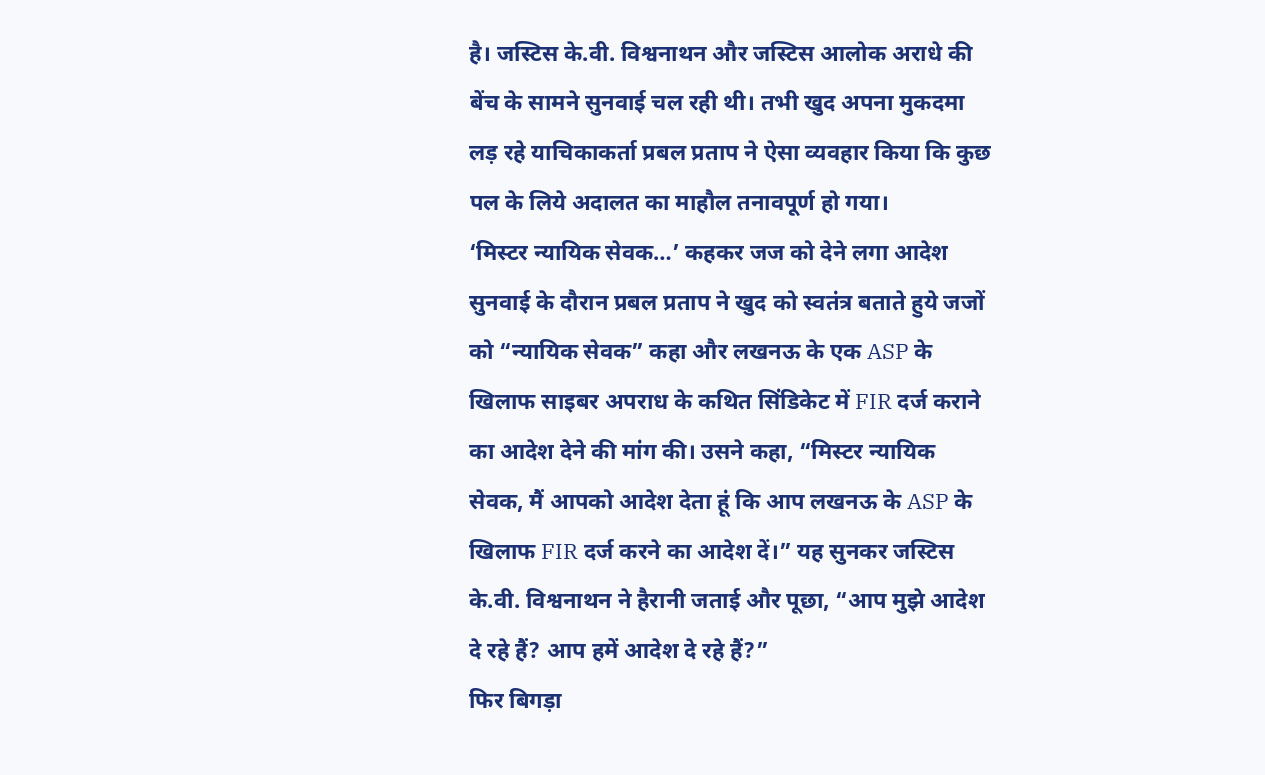है। जस्टिस के.वी. विश्वनाथन और जस्टिस आलोक अराधे की बेंच के सामने सुनवाई चल रही थी। तभी खुद अपना मुकदमा लड़ रहे याचिकाकर्ता प्रबल प्रताप ने ऐसा व्यवहार किया कि कुछ पल के लिये अदालत का माहौल तनावपूर्ण हो गया।
‘मिस्टर न्यायिक सेवक…’ कहकर जज को देने लगा आदेश
सुनवाई के दौरान प्रबल प्रताप ने खुद को स्वतंत्र बताते हुये जजों को “न्यायिक सेवक” कहा और लखनऊ के एक ASP के खिलाफ साइबर अपराध के कथित सिंडिकेट में FIR दर्ज कराने का आदेश देने की मांग की। उसने कहा, “मिस्टर न्यायिक सेवक, मैं आपको आदेश देता हूं कि आप लखनऊ के ASP के खिलाफ FIR दर्ज करने का आदेश दें।” यह सुनकर जस्टिस के.वी. विश्वनाथन ने हैरानी जताई और पूछा, “आप मुझे आदेश दे रहे हैं? आप हमें आदेश दे रहे हैं?”
फिर बिगड़ा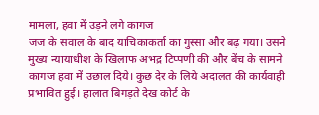मामला, हवा में उड़ने लगे कागज
जज के सवाल के बाद याचिकाकर्ता का गुस्सा और बढ़ गया। उसने मुख्य न्यायाधीश के खिलाफ अभद्र टिप्पणी की और बेंच के सामने कागज हवा में उछाल दिये। कुछ देर के लिये अदालत की कार्यवाही प्रभावित हुई। हालात बिगड़ते देख कोर्ट के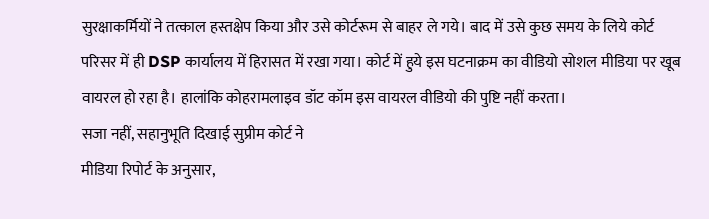सुरक्षाकर्मियों ने तत्काल हस्तक्षेप किया और उसे कोर्टरूम से बाहर ले गये। बाद में उसे कुछ समय के लिये कोर्ट परिसर में ही DSP कार्यालय में हिरासत में रखा गया। कोर्ट में हुये इस घटनाक्रम का वीडियो सोशल मीडिया पर खूब वायरल हो रहा है। हालांकि कोहरामलाइव डॉट कॉम इस वायरल वीडियो की पुष्टि नहीं करता।
सजा नहीं, सहानुभूति दिखाई सुप्रीम कोर्ट ने
मीडिया रिपोर्ट के अनुसार,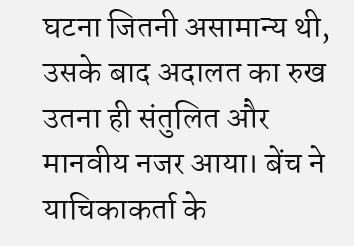घटना जितनी असामान्य थी, उसके बाद अदालत का रुख उतना ही संतुलित और मानवीय नजर आया। बेंच ने याचिकाकर्ता के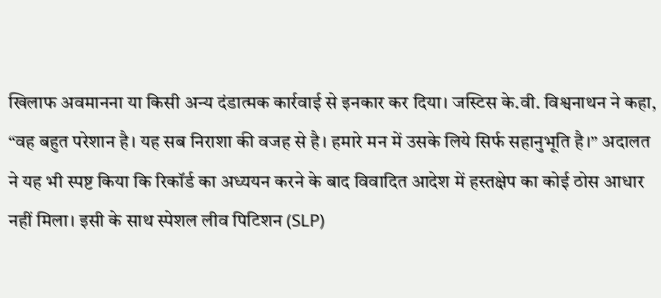खिलाफ अवमानना या किसी अन्य दंडात्मक कार्रवाई से इनकार कर दिया। जस्टिस के.वी. विश्वनाथन ने कहा, “वह बहुत परेशान है। यह सब निराशा की वजह से है। हमारे मन में उसके लिये सिर्फ सहानुभूति है।” अदालत ने यह भी स्पष्ट किया कि रिकॉर्ड का अध्ययन करने के बाद विवादित आदेश में हस्तक्षेप का कोई ठोस आधार नहीं मिला। इसी के साथ स्पेशल लीव पिटिशन (SLP)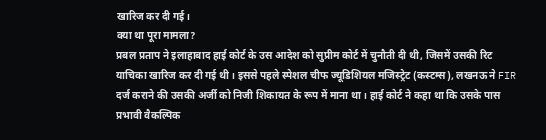खारिज कर दी गई।
क्या था पूरा मामला?
प्रबल प्रताप ने इलाहाबाद हाई कोर्ट के उस आदेश को सुप्रीम कोर्ट में चुनौती दी थी, जिसमें उसकी रिट याचिका खारिज कर दी गई थी। इससे पहले स्पेशल चीफ ज्यूडिशियल मजिस्ट्रेट (कस्टम्स), लखनऊ ने FIR दर्ज कराने की उसकी अर्जी को निजी शिकायत के रूप में माना था। हाई कोर्ट ने कहा था कि उसके पास प्रभावी वैकल्पिक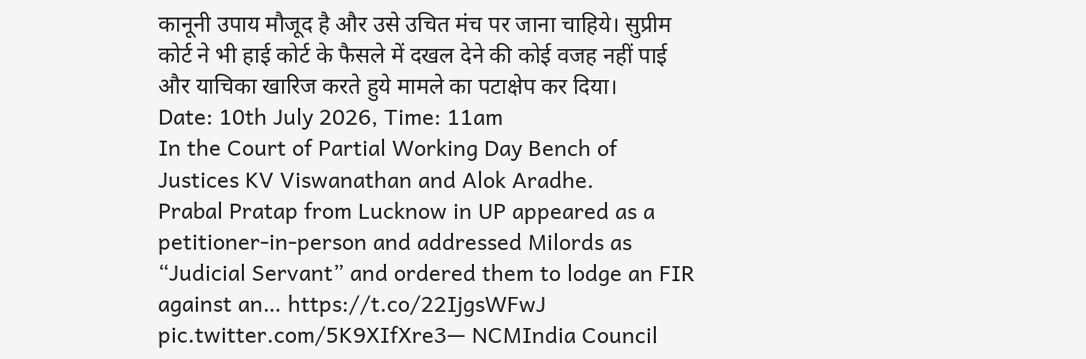कानूनी उपाय मौजूद है और उसे उचित मंच पर जाना चाहिये। सुप्रीम कोर्ट ने भी हाई कोर्ट के फैसले में दखल देने की कोई वजह नहीं पाई और याचिका खारिज करते हुये मामले का पटाक्षेप कर दिया।
Date: 10th July 2026, Time: 11am
In the Court of Partial Working Day Bench of Justices KV Viswanathan and Alok Aradhe.
Prabal Pratap from Lucknow in UP appeared as a petitioner-in-person and addressed Milords as “Judicial Servant” and ordered them to lodge an FIR against an… https://t.co/22IjgsWFwJ pic.twitter.com/5K9XIfXre3— NCMIndia Council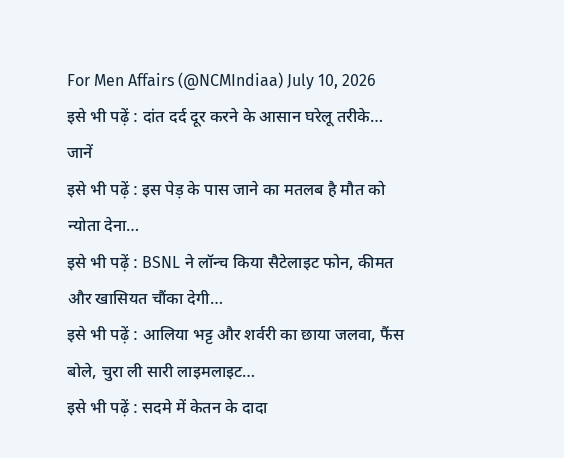For Men Affairs (@NCMIndiaa) July 10, 2026
इसे भी पढ़ें : दांत दर्द दूर करने के आसान घरेलू तरीके… जानें
इसे भी पढ़ें : इस पेड़ के पास जाने का मतलब है मौत को न्योता देना…
इसे भी पढ़ें : BSNL ने लॉन्च किया सैटेलाइट फोन, कीमत और खासियत चौंका देगी…
इसे भी पढ़ें : आलिया भट्ट और शर्वरी का छाया जलवा, फैंस बोले, चुरा ली सारी लाइमलाइट…
इसे भी पढ़ें : सदमे में केतन के दादा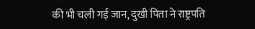की भी चली गई जान, दुखी पिता ने राष्ट्रपति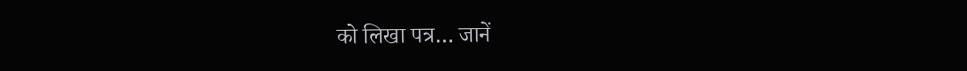को लिखा पत्र… जानें